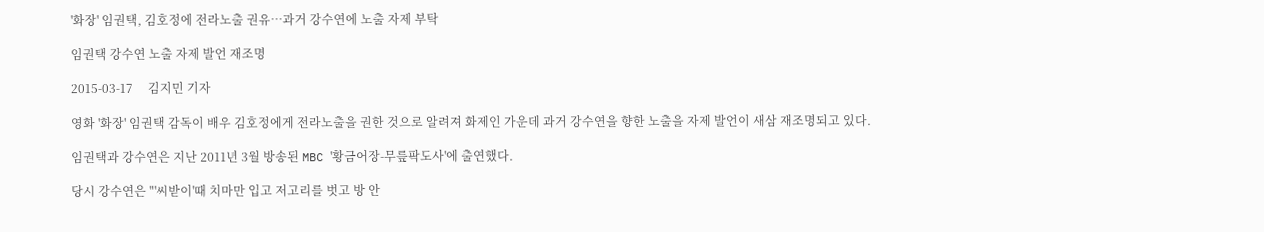'화장' 임권택, 김호정에 전라노출 권유…과거 강수연에 노출 자제 부탁

임권택 강수연 노출 자제 발언 재조명

2015-03-17     김지민 기자

영화 '화장' 임권택 감독이 배우 김호정에게 전라노출을 권한 것으로 알려져 화제인 가운데 과거 강수연을 향한 노출을 자제 발언이 새삼 재조명되고 있다.

임권택과 강수연은 지난 2011년 3월 방송된 MBC '황금어장-무릎팍도사'에 출연했다.

당시 강수연은 "'씨받이'때 치마만 입고 저고리를 벗고 방 안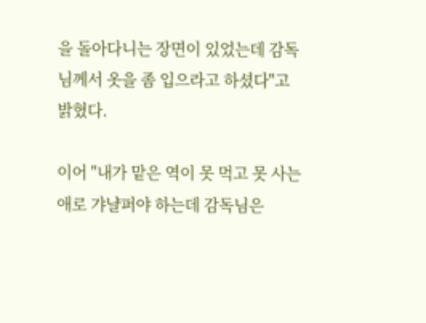을 돌아다니는 장면이 있었는데 감독님께서 옷을 좀 입으라고 하셨다"고 밝혔다.

이어 "내가 맡은 역이 못 먹고 못 사는 애로 갸냘퍼야 하는데 감독님은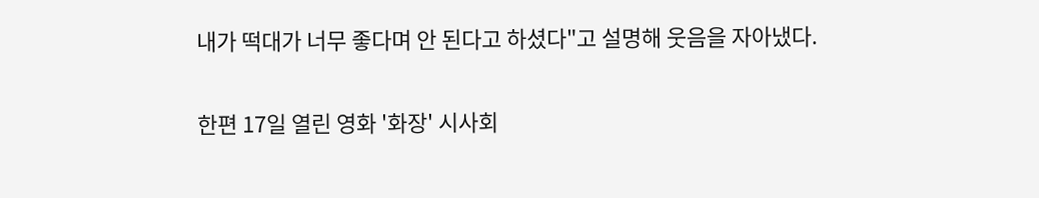내가 떡대가 너무 좋다며 안 된다고 하셨다"고 설명해 웃음을 자아냈다.

한편 17일 열린 영화 '화장' 시사회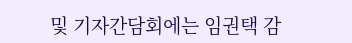및 기자간담회에는 임권택 감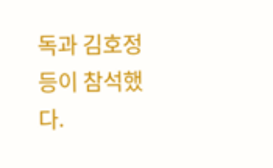독과 김호정 등이 참석했다.